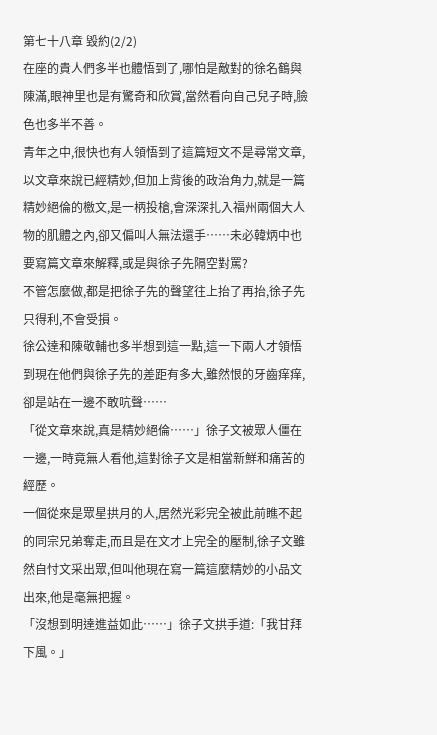第七十八章 毀約(2/2)
在座的貴人們多半也體悟到了,哪怕是敵對的徐名鶴與陳滿,眼神里也是有驚奇和欣賞,當然看向自己兒子時,臉色也多半不善。
青年之中,很快也有人領悟到了這篇短文不是尋常文章,以文章來說已經精妙,但加上背後的政治角力,就是一篇精妙絕倫的檄文,是一柄投槍,會深深扎入福州兩個大人物的肌體之內,卻又偏叫人無法還手……未必韓炳中也要寫篇文章來解釋,或是與徐子先隔空對罵?
不管怎麼做,都是把徐子先的聲望往上抬了再抬,徐子先只得利,不會受損。
徐公達和陳敬輔也多半想到這一點,這一下兩人才領悟到現在他們與徐子先的差距有多大,雖然恨的牙齒痒痒,卻是站在一邊不敢吭聲……
「從文章來說,真是精妙絕倫……」徐子文被眾人僵在一邊,一時竟無人看他,這對徐子文是相當新鮮和痛苦的經歷。
一個從來是眾星拱月的人,居然光彩完全被此前瞧不起的同宗兄弟奪走,而且是在文才上完全的壓制,徐子文雖然自忖文采出眾,但叫他現在寫一篇這麼精妙的小品文出來,他是毫無把握。
「沒想到明達進益如此……」徐子文拱手道:「我甘拜下風。」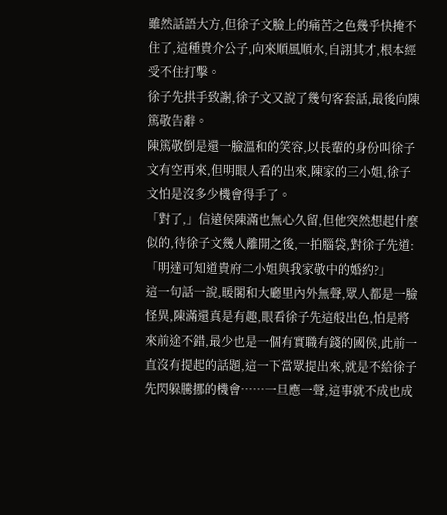雖然話語大方,但徐子文臉上的痛苦之色幾乎快掩不住了,這種貴介公子,向來順風順水,自詡其才,根本經受不住打擊。
徐子先拱手致謝,徐子文又說了幾句客套話,最後向陳篤敬告辭。
陳篤敬倒是還一臉溫和的笑容,以長輩的身份叫徐子文有空再來,但明眼人看的出來,陳家的三小姐,徐子文怕是沒多少機會得手了。
「對了,」信遠侯陳滿也無心久留,但他突然想起什麼似的,待徐子文幾人離開之後,一拍腦袋,對徐子先道:「明達可知道貴府二小姐與我家敬中的婚約?」
這一句話一說,暖閣和大廳里內外無聲,眾人都是一臉怪異,陳滿還真是有趣,眼看徐子先這般出色,怕是將來前途不錯,最少也是一個有實職有錢的國侯,此前一直沒有提起的話題,這一下當眾提出來,就是不給徐子先閃躲騰挪的機會……一旦應一聲,這事就不成也成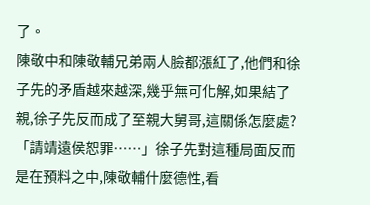了。
陳敬中和陳敬輔兄弟兩人臉都漲紅了,他們和徐子先的矛盾越來越深,幾乎無可化解,如果結了親,徐子先反而成了至親大舅哥,這關係怎麼處?
「請靖遠侯恕罪……」徐子先對這種局面反而是在預料之中,陳敬輔什麼德性,看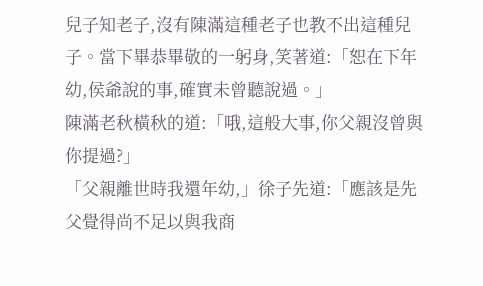兒子知老子,沒有陳滿這種老子也教不出這種兒子。當下畢恭畢敬的一躬身,笑著道:「恕在下年幼,侯爺說的事,確實未曾聽說過。」
陳滿老秋橫秋的道:「哦,這般大事,你父親沒曾與你提過?」
「父親離世時我還年幼,」徐子先道:「應該是先父覺得尚不足以與我商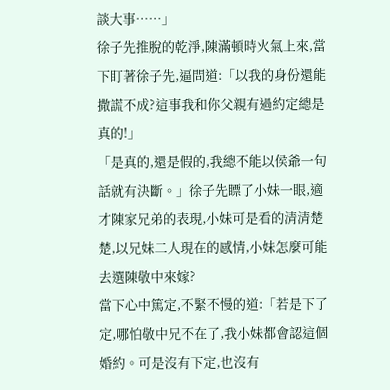談大事……」
徐子先推脫的乾淨,陳滿頓時火氣上來,當下盯著徐子先,逼問道:「以我的身份還能撒謊不成?這事我和你父親有過約定總是真的!」
「是真的,還是假的,我總不能以侯爺一句話就有決斷。」徐子先瞟了小妹一眼,適才陳家兄弟的表現,小妹可是看的清清楚楚,以兄妹二人現在的感情,小妹怎麼可能去選陳敬中來嫁?
當下心中篤定,不緊不慢的道:「若是下了定,哪怕敬中兄不在了,我小妹都會認這個婚約。可是沒有下定,也沒有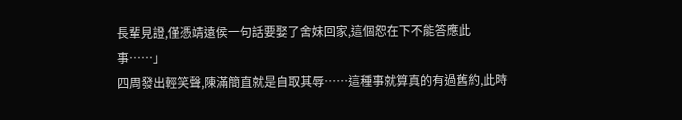長輩見證,僅憑靖遠侯一句話要娶了舍妹回家,這個恕在下不能答應此事……」
四周發出輕笑聲,陳滿簡直就是自取其辱……這種事就算真的有過舊約,此時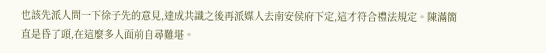也該先派人問一下徐子先的意見,達成共識之後再派媒人去南安侯府下定,這才符合禮法規定。陳滿簡直是昏了頭,在這麼多人面前自尋難堪。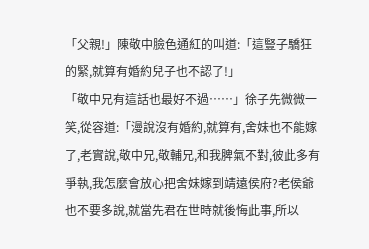「父親!」陳敬中臉色通紅的叫道:「這豎子驕狂的緊,就算有婚約兒子也不認了!」
「敬中兄有這話也最好不過……」徐子先微微一笑,從容道:「漫說沒有婚約,就算有,舍妹也不能嫁了,老實說,敬中兄,敬輔兄,和我脾氣不對,彼此多有爭執,我怎麼會放心把舍妹嫁到靖遠侯府?老侯爺也不要多說,就當先君在世時就後悔此事,所以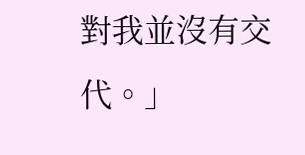對我並沒有交代。」